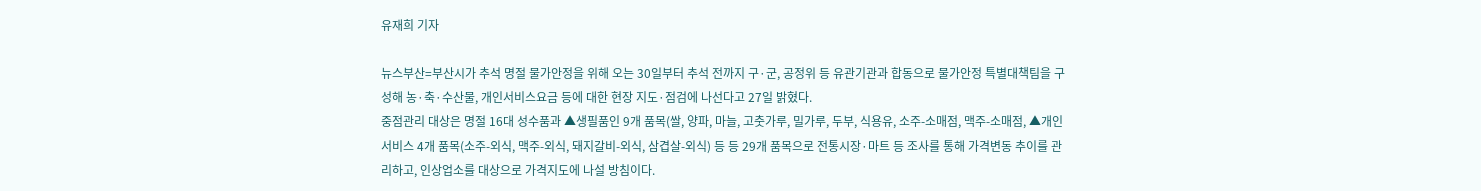유재희 기자

뉴스부산=부산시가 추석 명절 물가안정을 위해 오는 30일부터 추석 전까지 구·군, 공정위 등 유관기관과 합동으로 물가안정 특별대책팀을 구성해 농·축·수산물, 개인서비스요금 등에 대한 현장 지도·점검에 나선다고 27일 밝혔다.
중점관리 대상은 명절 16대 성수품과 ▲생필품인 9개 품목(쌀, 양파, 마늘, 고춧가루, 밀가루, 두부, 식용유, 소주-소매점, 맥주-소매점, ▲개인서비스 4개 품목(소주-외식, 맥주-외식, 돼지갈비-외식, 삼겹살-외식) 등 등 29개 품목으로 전통시장·마트 등 조사를 통해 가격변동 추이를 관리하고, 인상업소를 대상으로 가격지도에 나설 방침이다.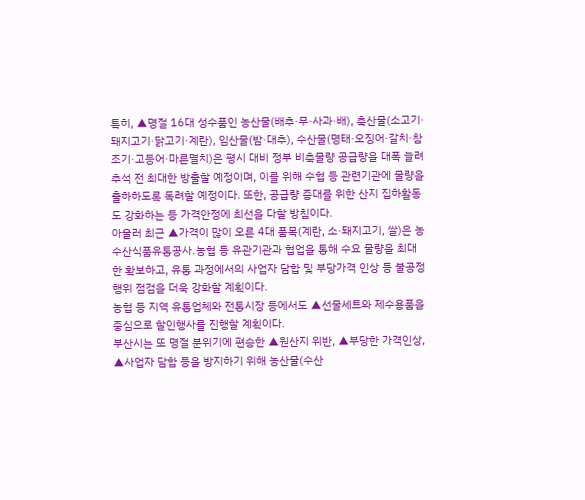특히, ▲명절 16대 성수품인 농산물(배추·무·사과·배), 축산물(소고기·돼지고기·닭고기·계란), 임산물(밤·대추), 수산물(명태·오징어·갈치·참조기·고등어·마른멸치)은 평시 대비 정부 비축물량 공급량을 대폭 늘려 추석 전 최대한 방출할 예정이며, 이를 위해 수협 등 관련기관에 물량을 출하하도록 독려할 예정이다. 또한, 공급량 증대를 위한 산지 집하활동도 강화하는 등 가격안정에 최선을 다할 방침이다.
아울러 최근 ▲가격이 많이 오른 4대 품목(계란, 소·돼지고기, 쌀)은 농수산식품유통공사․농협 등 유관기관과 협업을 통해 수요 물량을 최대한 확보하고, 유통 과정에서의 사업자 담합 및 부당가격 인상 등 불공정행위 점검을 더욱 강화할 계획이다.
농협 등 지역 유통업체와 전통시장 등에서도 ▲선물세트와 제수용품을 중심으로 할인행사를 진행할 계획이다.
부산시는 또 명절 분위기에 편승한 ▲원산지 위반, ▲부당한 가격인상, ▲사업자 담합 등을 방지하기 위해 농산물(수산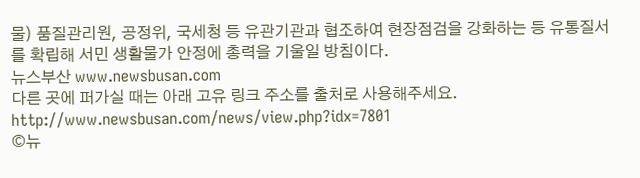물) 품질관리원, 공정위, 국세청 등 유관기관과 협조하여 현장점검을 강화하는 등 유통질서를 확립해 서민 생활물가 안정에 총력을 기울일 방침이다.
뉴스부산 www.newsbusan.com
다른 곳에 퍼가실 때는 아래 고유 링크 주소를 출처로 사용해주세요.
http://www.newsbusan.com/news/view.php?idx=7801
©뉴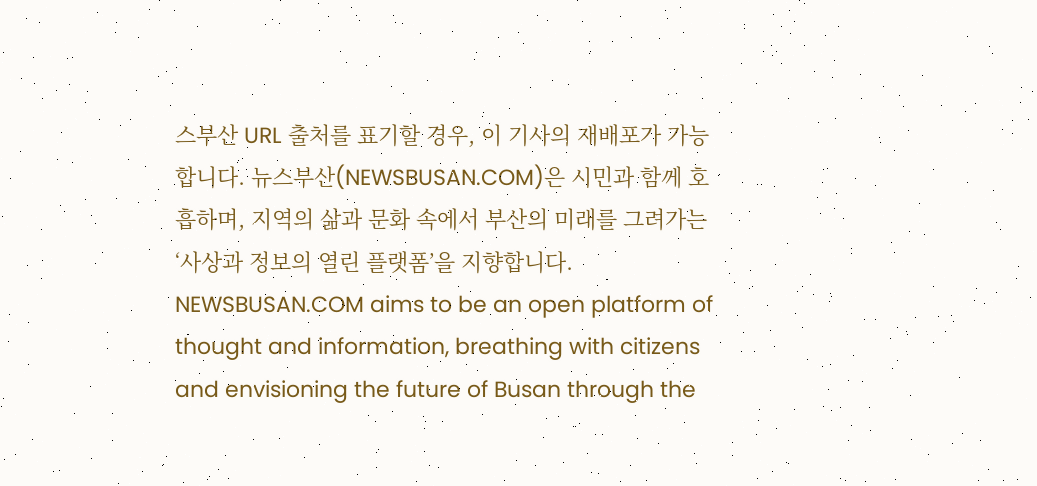스부산 URL 출처를 표기할 경우, 이 기사의 재배포가 가능합니다. 뉴스부산(NEWSBUSAN.COM)은 시민과 함께 호흡하며, 지역의 삶과 문화 속에서 부산의 미래를 그려가는 ‘사상과 정보의 열린 플랫폼’을 지향합니다. NEWSBUSAN.COM aims to be an open platform of thought and information, breathing with citizens and envisioning the future of Busan through the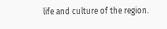life and culture of the region.